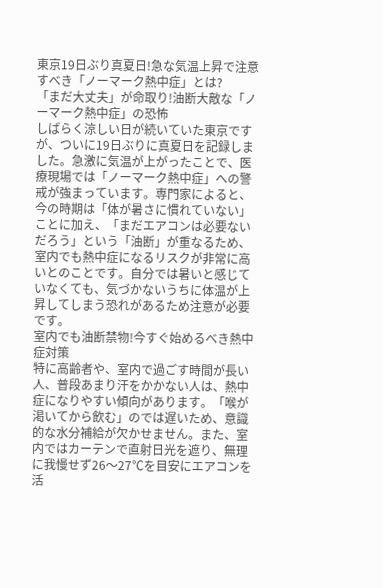東京19日ぶり真夏日!急な気温上昇で注意すべき「ノーマーク熱中症」とは?
「まだ大丈夫」が命取り!油断大敵な「ノーマーク熱中症」の恐怖
しばらく涼しい日が続いていた東京ですが、ついに19日ぶりに真夏日を記録しました。急激に気温が上がったことで、医療現場では「ノーマーク熱中症」への警戒が強まっています。専門家によると、今の時期は「体が暑さに慣れていない」ことに加え、「まだエアコンは必要ないだろう」という「油断」が重なるため、室内でも熱中症になるリスクが非常に高いとのことです。自分では暑いと感じていなくても、気づかないうちに体温が上昇してしまう恐れがあるため注意が必要です。
室内でも油断禁物!今すぐ始めるべき熱中症対策
特に高齢者や、室内で過ごす時間が長い人、普段あまり汗をかかない人は、熱中症になりやすい傾向があります。「喉が渇いてから飲む」のでは遅いため、意識的な水分補給が欠かせません。また、室内ではカーテンで直射日光を遮り、無理に我慢せず26〜27℃を目安にエアコンを活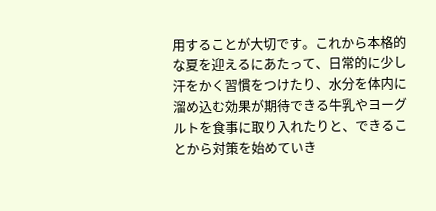用することが大切です。これから本格的な夏を迎えるにあたって、日常的に少し汗をかく習慣をつけたり、水分を体内に溜め込む効果が期待できる牛乳やヨーグルトを食事に取り入れたりと、できることから対策を始めていき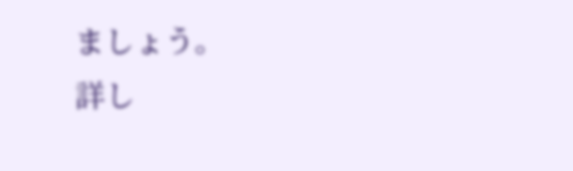ましょう。
詳し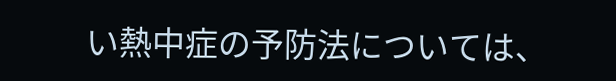い熱中症の予防法については、